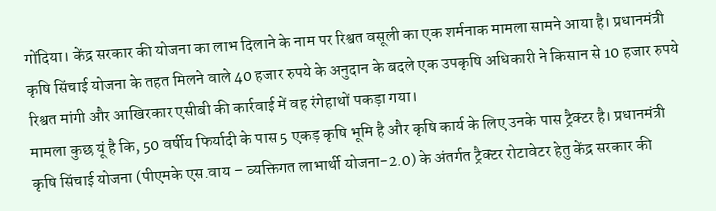गोंदिया। केंद्र सरकार की योजना का लाभ दिलाने के नाम पर रिश्वत वसूली का एक शर्मनाक मामला सामने आया है। प्रधानमंत्री कृषि सिंचाई योजना के तहत मिलने वाले 40 हजार रुपये के अनुदान के बदले एक उपकृषि अधिकारी ने किसान से 10 हजार रुपये रिश्वत मांगी और आखिरकार एसीबी की कार्रवाई में वह रंगेहाथों पकड़ा गया।
मामला कुछ यूं है कि, 50 वर्षीय फिर्यादी के पास 5 एकड़ कृषि भूमि है और कृषि कार्य के लिए उनके पास ट्रैक्टर है। प्रधानमंत्री कृषि सिंचाई योजना (पीएमके एस.वाय – व्यक्तिगत लाभार्थी योजना-2.0) के अंतर्गत ट्रैक्टर रोटावेटर हेतु केंद्र सरकार की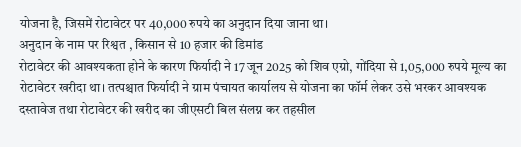योजना है, जिसमें रोटावेटर पर 40,000 रुपये का अनुदान दिया जाना था।
अनुदान के नाम पर रिश्वत , किसान से 10 हजार की डिमांड
रोटावेटर की आवश्यकता होने के कारण फिर्यादी ने 17 जून 2025 को शिव एग्रो, गोंदिया से 1,05,000 रुपये मूल्य का रोटावेटर खरीदा था। तत्पश्चात फिर्यादी ने ग्राम पंचायत कार्यालय से योजना का फॉर्म लेकर उसे भरकर आवश्यक दस्तावेज तथा रोटावेटर की खरीद का जीएसटी बिल संलग्न कर तहसील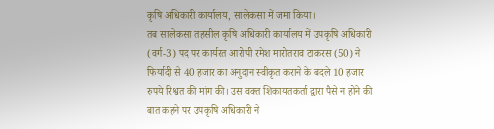कृषि अधिकारी कार्यालय, सालेकसा में जमा किया।
तब सालेकसा तहसील कृषि अधिकारी कार्यालय में उपकृषि अधिकारी (वर्ग-3) पद पर कार्यरत आरोपी रमेश मारोतराव टाकरस (50) ने फिर्यादी से 40 हजार का अनुदान स्वीकृत कराने के बदले 10 हजार रुपये रिश्वत की मांग की। उस वक्त शिकायतकर्ता द्वारा पैसे न होने की बात कहने पर उपकृषि अधिकारी ने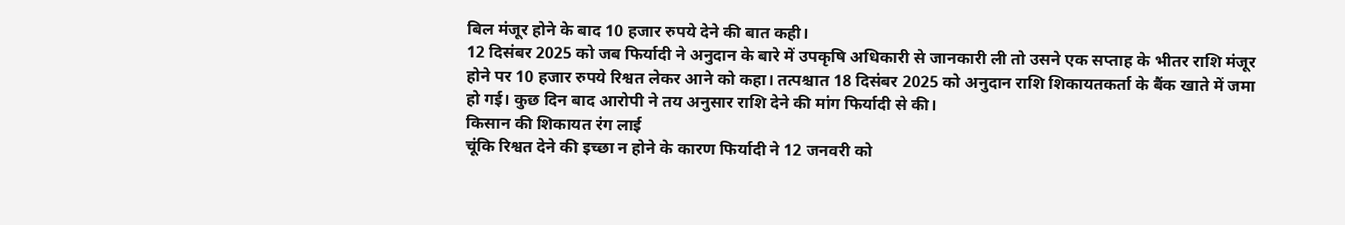बिल मंजूर होने के बाद 10 हजार रुपये देने की बात कही।
12 दिसंबर 2025 को जब फिर्यादी ने अनुदान के बारे में उपकृषि अधिकारी से जानकारी ली तो उसने एक सप्ताह के भीतर राशि मंजूर होने पर 10 हजार रुपये रिश्वत लेकर आने को कहा। तत्पश्चात 18 दिसंबर 2025 को अनुदान राशि शिकायतकर्ता के बैंक खाते में जमा हो गई। कुछ दिन बाद आरोपी ने तय अनुसार राशि देने की मांग फिर्यादी से की।
किसान की शिकायत रंग लाई
चूंकि रिश्वत देने की इच्छा न होने के कारण फिर्यादी ने 12 जनवरी को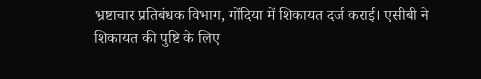भ्रष्टाचार प्रतिबंधक विभाग, गोंदिया में शिकायत दर्ज कराई। एसीबी ने शिकायत की पुष्टि के लिए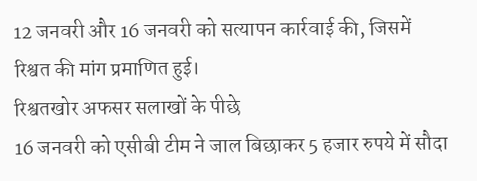12 जनवरी और 16 जनवरी को सत्यापन कार्रवाई की, जिसमें रिश्वत की मांग प्रमाणित हुई।
रिश्वतखोर अफसर सलाखों के पीछे
16 जनवरी को एसीबी टीम ने जाल बिछाकर 5 हजार रुपये में सौदा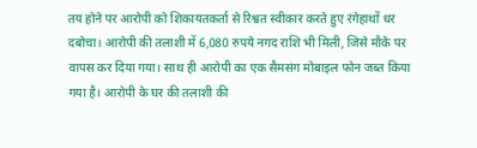तय होने पर आरोपी को शिकायतकर्ता से रिश्वत स्वीकार करते हुए रंगेहाथों धर दबोचा। आरोपी की तलाशी में 6,080 रुपये नगद राशि भी मिली, जिसे मौके पर वापस कर दिया गया। साथ ही आरोपी का एक सैमसंग मोबाइल फोन जब्त किया गया है। आरोपी के घर की तलाशी की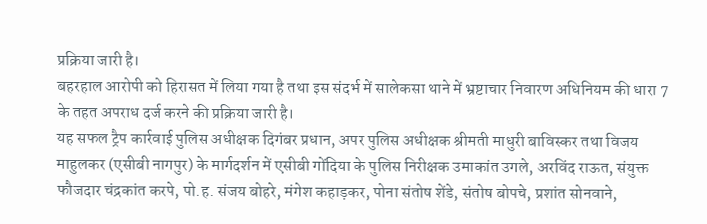प्रक्रिया जारी है।
बहरहाल आरोपी को हिरासत में लिया गया है तथा इस संदर्भ में सालेकसा थाने में भ्रष्टाचार निवारण अधिनियम की धारा 7 के तहत अपराध दर्ज करने की प्रक्रिया जारी है।
यह सफल ट्रैप कार्रवाई पुलिस अधीक्षक दिगंबर प्रधान, अपर पुलिस अधीक्षक श्रीमती माधुरी बाविस्कर तथा विजय माहुलकर (एसीबी नागपुर) के मार्गदर्शन में एसीबी गोंदिया के पुलिस निरीक्षक उमाकांत उगले, अरविंद राऊत, संयुक्त फौजदार चंद्रकांत करपे, पो.ह. संजय बोहरे, मंगेश कहाड़कर, पोना संतोष शेंडे, संतोष बोपचे, प्रशांत सोनवाने,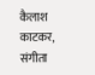कैलाश काटकर, संगीता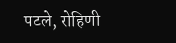पटले, रोहिणी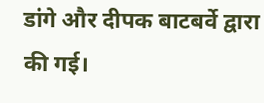डांगे और दीपक बाटबर्वे द्वारा की गई।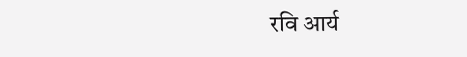रवि आर्य